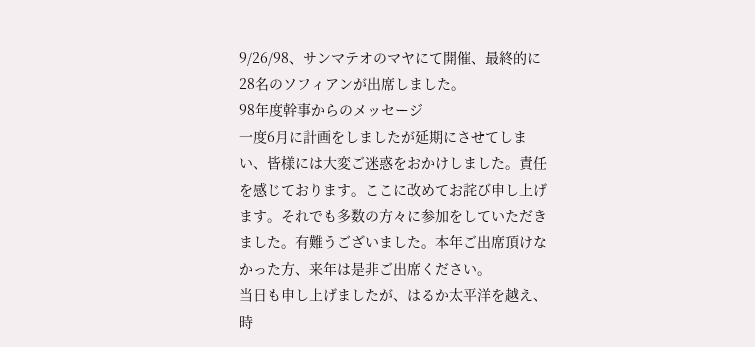9/26/98、サンマテオのマヤにて開催、最終的に28名のソフィアンが出席しました。
98年度幹事からのメッセージ
一度6月に計画をしましたが延期にさせてしまい、皆様には大変ご迷惑をおかけしました。責任を感じております。ここに改めてお詫び申し上げます。それでも多数の方々に参加をしていただきました。有難うございました。本年ご出席頂けなかった方、来年は是非ご出席ください。
当日も申し上げましたが、はるか太平洋を越え、時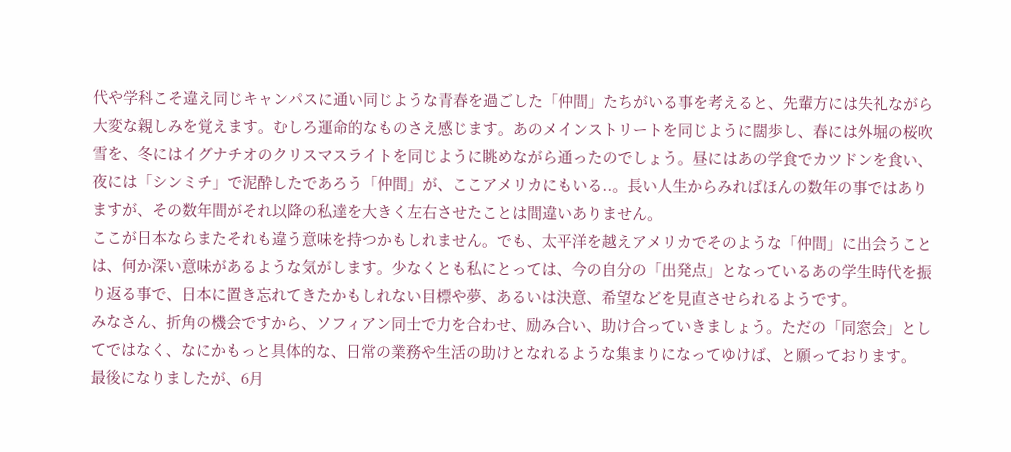代や学科こそ違え同じキャンパスに通い同じような青春を過ごした「仲間」たちがいる事を考えると、先輩方には失礼ながら大変な親しみを覚えます。むしろ運命的なものさえ感じます。あのメインストリートを同じように闊歩し、春には外堀の桜吹雪を、冬にはイグナチオのクリスマスライトを同じように眺めながら通ったのでしょう。昼にはあの学食でカツドンを食い、夜には「シンミチ」で泥酔したであろう「仲間」が、ここアメリカにもいる..。長い人生からみればほんの数年の事ではありますが、その数年間がそれ以降の私達を大きく左右させたことは間違いありません。
ここが日本ならまたそれも違う意味を持つかもしれません。でも、太平洋を越えアメリカでそのような「仲間」に出会うことは、何か深い意味があるような気がします。少なくとも私にとっては、今の自分の「出発点」となっているあの学生時代を振り返る事で、日本に置き忘れてきたかもしれない目標や夢、あるいは決意、希望などを見直させられるようです。
みなさん、折角の機会ですから、ソフィアン同士で力を合わせ、励み合い、助け合っていきましょう。ただの「同窓会」としてではなく、なにかもっと具体的な、日常の業務や生活の助けとなれるような集まりになってゆけば、と願っております。
最後になりましたが、6月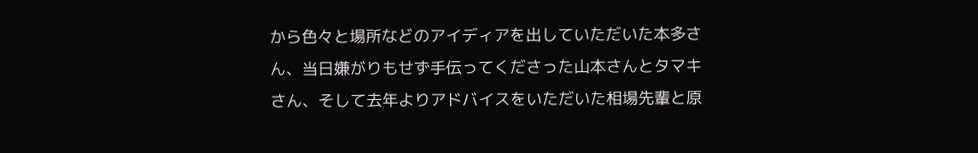から色々と場所などのアイディアを出していただいた本多さん、当日嫌がりもせず手伝ってくださった山本さんとタマキさん、そして去年よりアドバイスをいただいた相場先輩と原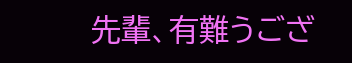先輩、有難うござ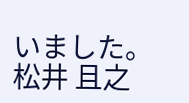いました。
松井 且之